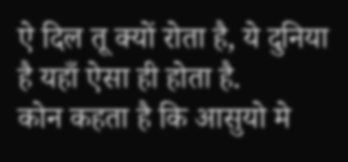ऐ दिल तू क्यों रोता है, ये दुनिया है यहाँ ऐसा ही होता है.
कोन कहता है कि आसुयो मे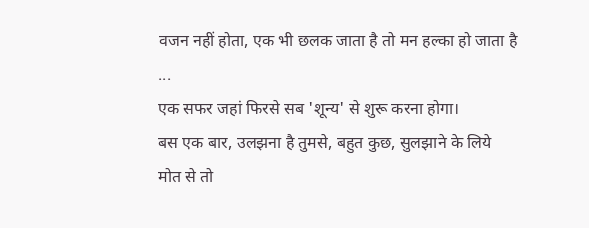वजन नहीं होता, एक भी छलक जाता है तो मन हल्का हो जाता है ...
एक सफर जहां फिरसे सब 'शून्य' से शुरू करना होगा।
बस एक बार, उलझना है तुमसे, बहुत कुछ, सुलझाने के लिये
मोत से तो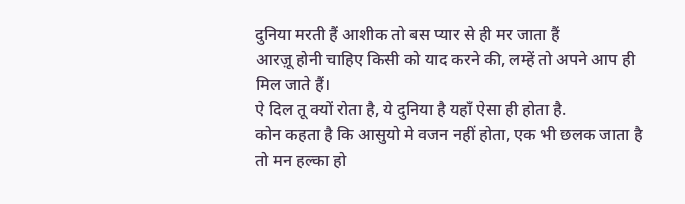दुनिया मरती हैं आशीक तो बस प्यार से ही मर जाता हैं
आरज़ू होनी चाहिए किसी को याद करने की, लम्हें तो अपने आप ही मिल जाते हैं।
ऐ दिल तू क्यों रोता है, ये दुनिया है यहाँ ऐसा ही होता है.
कोन कहता है कि आसुयो मे वजन नहीं होता, एक भी छलक जाता है तो मन हल्का हो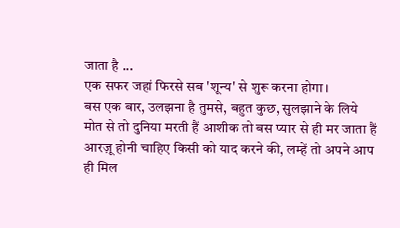जाता है ...
एक सफर जहां फिरसे सब 'शून्य' से शुरू करना होगा।
बस एक बार, उलझना है तुमसे, बहुत कुछ, सुलझाने के लिये
मोत से तो दुनिया मरती हैं आशीक तो बस प्यार से ही मर जाता हैं
आरज़ू होनी चाहिए किसी को याद करने की, लम्हें तो अपने आप ही मिल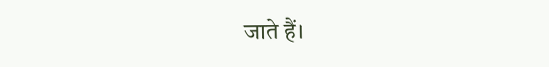जाते हैं।